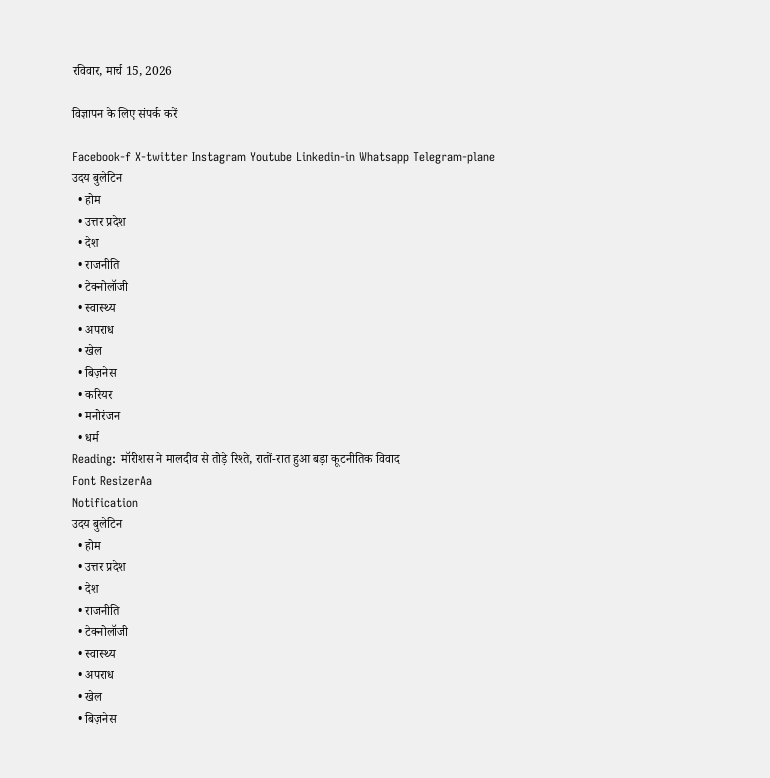रविवार, मार्च 15, 2026

विज्ञापन के लिए संपर्क करें

Facebook-f X-twitter Instagram Youtube Linkedin-in Whatsapp Telegram-plane
उदय बुलेटिन
  • होम
  • उत्तर प्रदेश
  • देश
  • राजनीति
  • टेक्नोलॉजी
  • स्वास्थ्य
  • अपराध
  • खेल
  • बिज़नेस
  • करियर
  • मनोरंजन
  • धर्म
Reading: मॉरीशस ने मालदीव से तोड़े रिश्ते, रातों-रात हुआ बड़ा कूटनीतिक विवाद
Font ResizerAa
Notification
उदय बुलेटिन
  • होम
  • उत्तर प्रदेश
  • देश
  • राजनीति
  • टेक्नोलॉजी
  • स्वास्थ्य
  • अपराध
  • खेल
  • बिज़नेस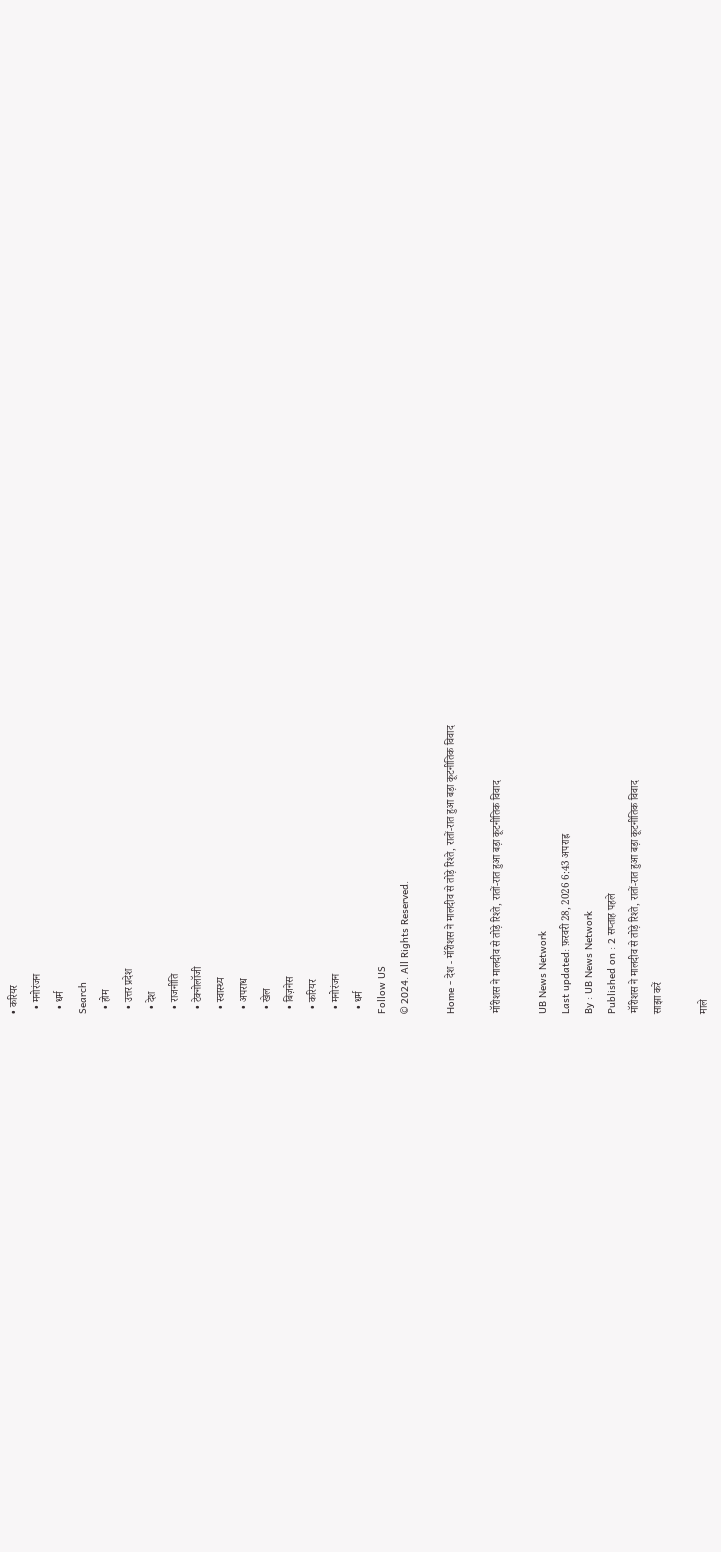• करियर
  • मनोरंजन
  • धर्म
Search
  • होम
  • उत्तर प्रदेश
  • देश
  • राजनीति
  • टेक्नोलॉजी
  • स्वास्थ्य
  • अपराध
  • खेल
  • बिज़नेस
  • करियर
  • मनोरंजन
  • धर्म
Follow US
© 2024. All Rights Reserved.

Home - देश - मॉरीशस ने मालदीव से तोड़े रिश्ते, रातों-रात हुआ बड़ा कूटनीतिक विवाद

मॉरीशस ने मालदीव से तोड़े रिश्ते, रातों-रात हुआ बड़ा कूटनीतिक विवाद

UB News Network
Last updated: फ़रवरी 28, 2026 6:43 अपराह्न
By : UB News Network
Published on : 2 सप्ताह पहले
मॉरीशस ने मालदीव से तोड़े रिश्ते, रातों-रात हुआ बड़ा कूटनीतिक विवाद
साझा करें

माले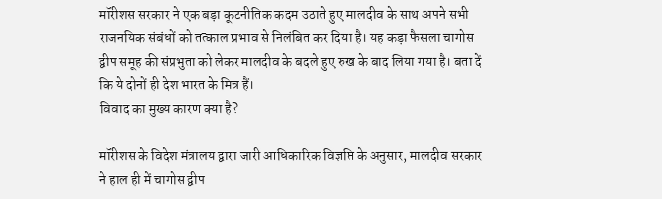मॉरीशस सरकार ने एक बड़ा कूटनीतिक कदम उठाते हुए मालदीव के साथ अपने सभी राजनयिक संबंधों को तत्काल प्रभाव से निलंबित कर दिया है। यह कड़ा फैसला चागोस द्वीप समूह की संप्रभुता को लेकर मालदीव के बदले हुए रुख के बाद लिया गया है। बता दें कि ये दोनों ही देश भारत के मित्र हैं।
विवाद का मुख्य कारण क्या है?

मॉरीशस के विदेश मंत्रालय द्वारा जारी आधिकारिक विज्ञप्ति के अनुसार, मालदीव सरकार ने हाल ही में चागोस द्वीप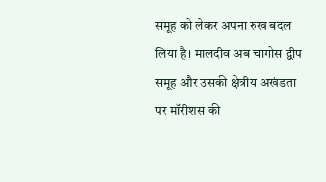समूह को लेकर अपना रुख बदल लिया है। मालदीव अब चागोस द्वीप समूह और उसकी क्षेत्रीय अखंडता पर मॉरीशस की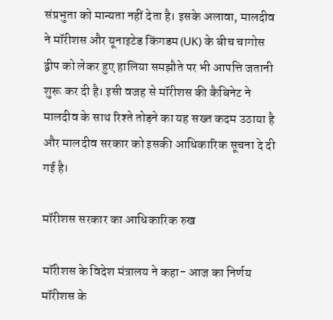संप्रभुता को मान्यता नहीं देता है। इसके अलावा, मालदीव ने मॉरीशस और यूनाइटेड किंगडम (UK) के बीच चागोस द्वीप को लेकर हुए हालिया समझौते पर भी आपत्ति जतानी शुरू कर दी है। इसी वजह से मॉरीशस की कैबिनेट ने मालदीव के साथ रिश्ते तोड़ने का यह सख्त कदम उठाया है और मालदीव सरकार को इसकी आधिकारिक सूचना दे दी गई है।

मॉरीशस सरकार का आधिकारिक रुख

मॉरीशस के विदेश मंत्रालय ने कहा- आज का निर्णय मॉरीशस के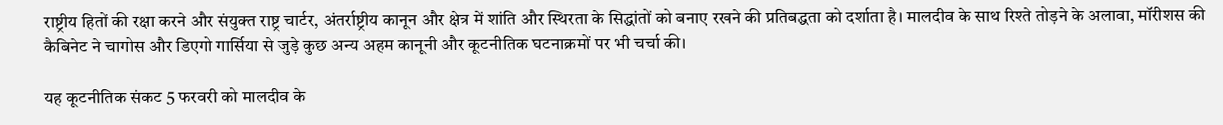राष्ट्रीय हितों की रक्षा करने और संयुक्त राष्ट्र चार्टर, अंतर्राष्ट्रीय कानून और क्षेत्र में शांति और स्थिरता के सिद्धांतों को बनाए रखने की प्रतिबद्धता को दर्शाता है। मालदीव के साथ रिश्ते तोड़ने के अलावा, मॉरीशस की कैबिनेट ने चागोस और डिएगो गार्सिया से जुड़े कुछ अन्य अहम कानूनी और कूटनीतिक घटनाक्रमों पर भी चर्चा की।

यह कूटनीतिक संकट 5 फरवरी को मालदीव के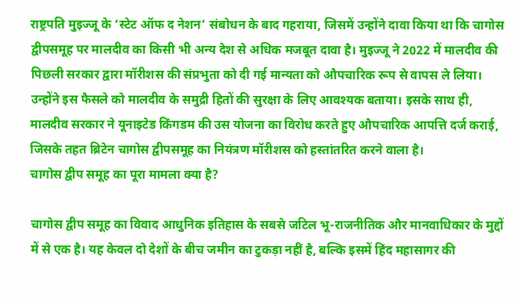राष्ट्रपति मुइज्जू के ‘स्टेट ऑफ द नेशन’ संबोधन के बाद गहराया, जिसमें उन्होंने दावा किया था कि चागोस द्वीपसमूह पर मालदीव का किसी भी अन्य देश से अधिक मजबूत दावा है। मुइज्जू ने 2022 में मालदीव की पिछली सरकार द्वारा मॉरीशस की संप्रभुता को दी गई मान्यता को औपचारिक रूप से वापस ले लिया। उन्होंने इस फैसले को मालदीव के समुद्री हितों की सुरक्षा के लिए आवश्यक बताया। इसके साथ ही, मालदीव सरकार ने यूनाइटेड किंगडम की उस योजना का विरोध करते हुए औपचारिक आपत्ति दर्ज कराई, जिसके तहत ब्रिटेन चागोस द्वीपसमूह का नियंत्रण मॉरीशस को हस्तांतरित करने वाला है।
चागोस द्वीप समूह का पूरा मामला क्या है?

चागोस द्वीप समूह का विवाद आधुनिक इतिहास के सबसे जटिल भू-राजनीतिक और मानवाधिकार के मुद्दों में से एक है। यह केवल दो देशों के बीच जमीन का टुकड़ा नहीं है, बल्कि इसमें हिंद महासागर की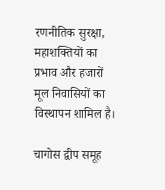रणनीतिक सुरक्षा, महाशक्तियों का प्रभाव और हजारों मूल निवासियों का विस्थापन शामिल है।

चागोस द्वीप समूह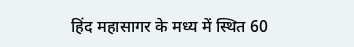हिंद महासागर के मध्य में स्थित 60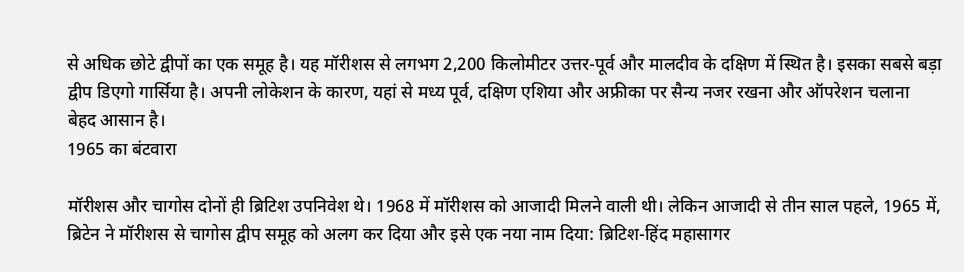से अधिक छोटे द्वीपों का एक समूह है। यह मॉरीशस से लगभग 2,200 किलोमीटर उत्तर-पूर्व और मालदीव के दक्षिण में स्थित है। इसका सबसे बड़ा द्वीप डिएगो गार्सिया है। अपनी लोकेशन के कारण, यहां से मध्य पूर्व, दक्षिण एशिया और अफ्रीका पर सैन्य नजर रखना और ऑपरेशन चलाना बेहद आसान है।
1965 का बंटवारा

मॉरीशस और चागोस दोनों ही ब्रिटिश उपनिवेश थे। 1968 में मॉरीशस को आजादी मिलने वाली थी। लेकिन आजादी से तीन साल पहले, 1965 में, ब्रिटेन ने मॉरीशस से चागोस द्वीप समूह को अलग कर दिया और इसे एक नया नाम दिया: ब्रिटिश-हिंद महासागर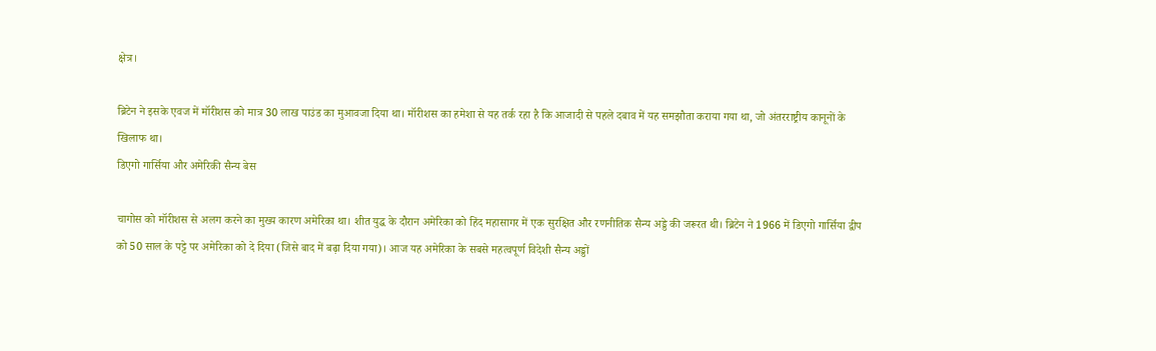क्षेत्र।

ब्रिटेन ने इसके एवज में मॉरीशस को मात्र 30 लाख पाउंड का मुआवजा दिया था। मॉरीशस का हमेशा से यह तर्क रहा है कि आजादी से पहले दबाव में यह समझौता कराया गया था, जो अंतरराष्ट्रीय कानूनों के खिलाफ था।
डिएगो गार्सिया और अमेरिकी सैन्य बेस

चागोस को मॉरीशस से अलग करने का मुख्य कारण अमेरिका था। शीत युद्ध के दौरान अमेरिका को हिंद महासागर में एक सुरक्षित और रणनीतिक सैन्य अड्डे की जरूरत थी। ब्रिटेन ने 1966 में डिएगो गार्सिया द्वीप को 50 साल के पट्टे पर अमेरिका को दे दिया (जिसे बाद में बढ़ा दिया गया)। आज यह अमेरिका के सबसे महत्वपूर्ण विदेशी सैन्य अड्डों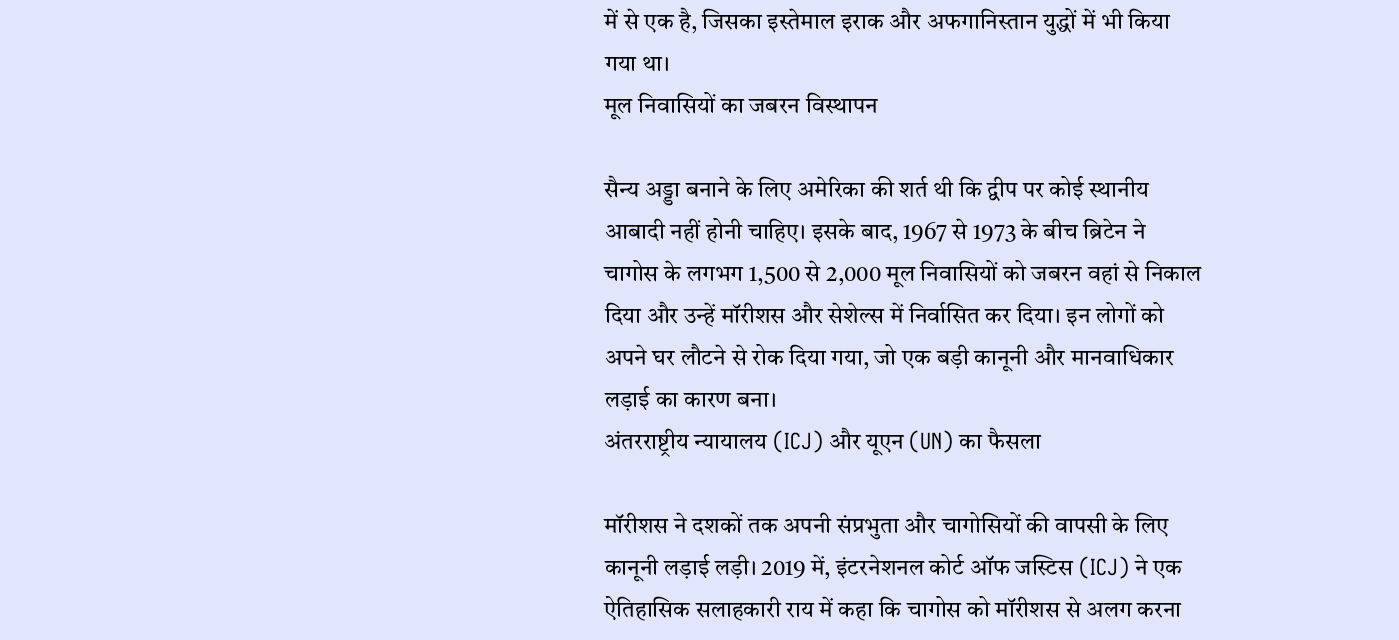में से एक है, जिसका इस्तेमाल इराक और अफगानिस्तान युद्धों में भी किया गया था।
मूल निवासियों का जबरन विस्थापन

सैन्य अड्डा बनाने के लिए अमेरिका की शर्त थी कि द्वीप पर कोई स्थानीय आबादी नहीं होनी चाहिए। इसके बाद, 1967 से 1973 के बीच ब्रिटेन ने चागोस के लगभग 1,500 से 2,000 मूल निवासियों को जबरन वहां से निकाल दिया और उन्हें मॉरीशस और सेशेल्स में निर्वासित कर दिया। इन लोगों को अपने घर लौटने से रोक दिया गया, जो एक बड़ी कानूनी और मानवाधिकार लड़ाई का कारण बना।
अंतरराष्ट्रीय न्यायालय (ICJ) और यूएन (UN) का फैसला

मॉरीशस ने दशकों तक अपनी संप्रभुता और चागोसियों की वापसी के लिए कानूनी लड़ाई लड़ी। 2019 में, इंटरनेशनल कोर्ट ऑफ जस्टिस (ICJ) ने एक ऐतिहासिक सलाहकारी राय में कहा कि चागोस को मॉरीशस से अलग करना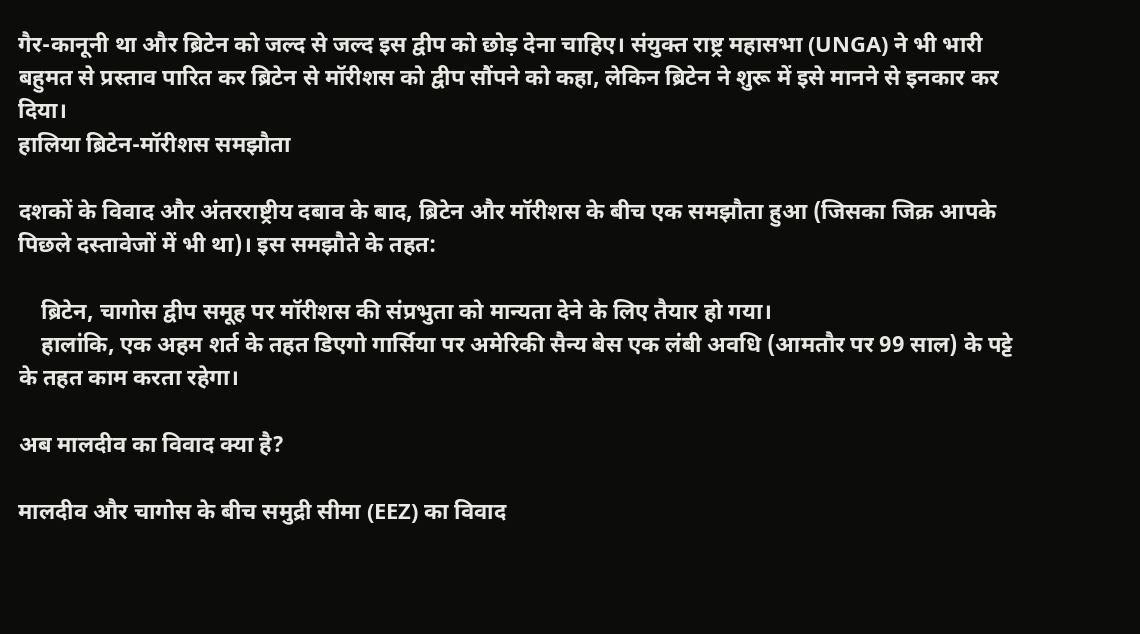गैर-कानूनी था और ब्रिटेन को जल्द से जल्द इस द्वीप को छोड़ देना चाहिए। संयुक्त राष्ट्र महासभा (UNGA) ने भी भारी बहुमत से प्रस्ताव पारित कर ब्रिटेन से मॉरीशस को द्वीप सौंपने को कहा, लेकिन ब्रिटेन ने शुरू में इसे मानने से इनकार कर दिया।
हालिया ब्रिटेन-मॉरीशस समझौता

दशकों के विवाद और अंतरराष्ट्रीय दबाव के बाद, ब्रिटेन और मॉरीशस के बीच एक समझौता हुआ (जिसका जिक्र आपके पिछले दस्तावेजों में भी था)। इस समझौते के तहत:

    ब्रिटेन, चागोस द्वीप समूह पर मॉरीशस की संप्रभुता को मान्यता देने के लिए तैयार हो गया।
    हालांकि, एक अहम शर्त के तहत डिएगो गार्सिया पर अमेरिकी सैन्य बेस एक लंबी अवधि (आमतौर पर 99 साल) के पट्टे के तहत काम करता रहेगा।

अब मालदीव का विवाद क्या है?

मालदीव और चागोस के बीच समुद्री सीमा (EEZ) का विवाद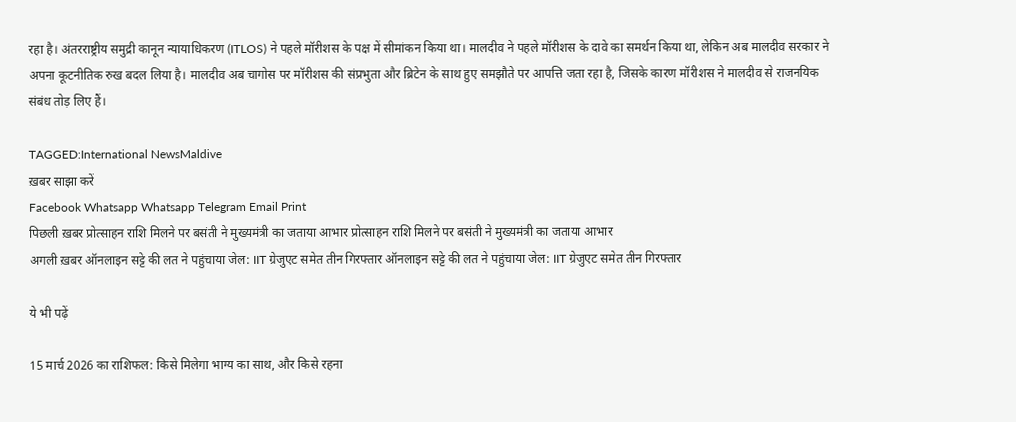रहा है। अंतरराष्ट्रीय समुद्री कानून न्यायाधिकरण (ITLOS) ने पहले मॉरीशस के पक्ष में सीमांकन किया था। मालदीव ने पहले मॉरीशस के दावे का समर्थन किया था, लेकिन अब मालदीव सरकार ने अपना कूटनीतिक रुख बदल लिया है। मालदीव अब चागोस पर मॉरीशस की संप्रभुता और ब्रिटेन के साथ हुए समझौते पर आपत्ति जता रहा है, जिसके कारण मॉरीशस ने मालदीव से राजनयिक संबंध तोड़ लिए हैं।

TAGGED:International NewsMaldive
ख़बर साझा करें
Facebook Whatsapp Whatsapp Telegram Email Print
पिछली ख़बर प्रोत्साहन राशि मिलने पर बसंती ने मुख्यमंत्री का जताया आभार प्रोत्साहन राशि मिलने पर बसंती ने मुख्यमंत्री का जताया आभार
अगली ख़बर ऑनलाइन सट्टे की लत ने पहुंचाया जेल: IIT ग्रेजुएट समेत तीन गिरफ्तार ऑनलाइन सट्टे की लत ने पहुंचाया जेल: IIT ग्रेजुएट समेत तीन गिरफ्तार

ये भी पढ़ें

15 मार्च 2026 का राशिफल: किसे मिलेगा भाग्य का साथ, और किसे रहना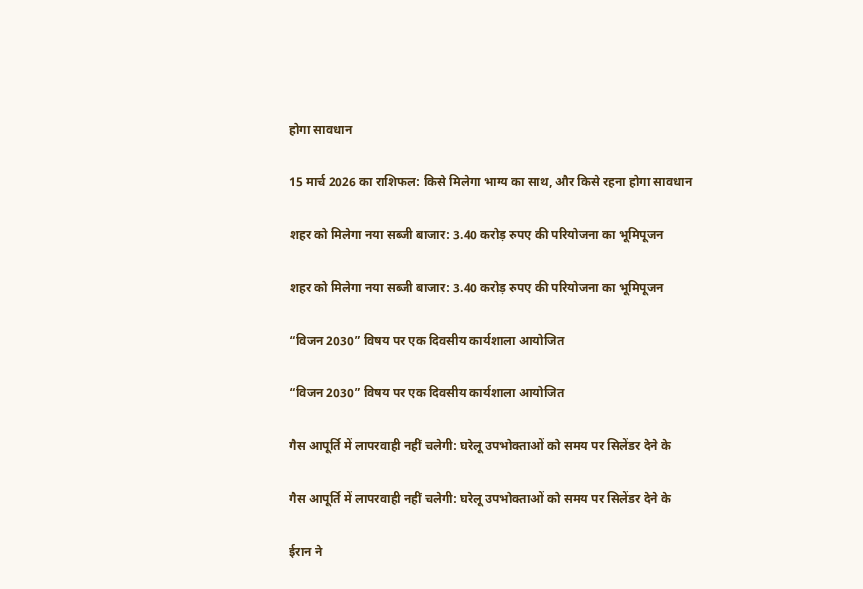होगा सावधान

15 मार्च 2026 का राशिफल: किसे मिलेगा भाग्य का साथ, और किसे रहना होगा सावधान

शहर को मिलेगा नया सब्जी बाजार: 3.40 करोड़ रुपए की परियोजना का भूमिपूजन

शहर को मिलेगा नया सब्जी बाजार: 3.40 करोड़ रुपए की परियोजना का भूमिपूजन

“विजन 2030” विषय पर एक दिवसीय कार्यशाला आयोजित

“विजन 2030” विषय पर एक दिवसीय कार्यशाला आयोजित

गैस आपूर्ति में लापरवाही नहीं चलेगी: घरेलू उपभोक्ताओं को समय पर सिलेंडर देने के

गैस आपूर्ति में लापरवाही नहीं चलेगी: घरेलू उपभोक्ताओं को समय पर सिलेंडर देने के

ईरान ने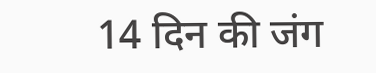14 दिन की जंग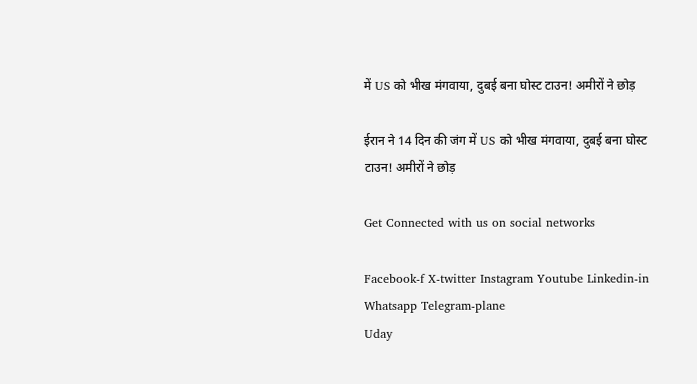में US को भीख मंगवाया, दुबई बना घोस्ट टाउन! अमीरों ने छोड़

ईरान ने 14 दिन की जंग में US को भीख मंगवाया, दुबई बना घोस्ट टाउन! अमीरों ने छोड़

Get Connected with us on social networks

Facebook-f X-twitter Instagram Youtube Linkedin-in Whatsapp Telegram-plane
Uday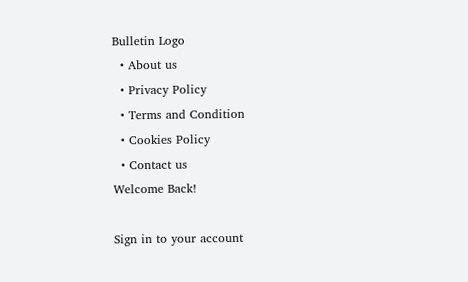Bulletin Logo
  • About us
  • Privacy Policy
  • Terms and Condition
  • Cookies Policy
  • Contact us
Welcome Back!

Sign in to your account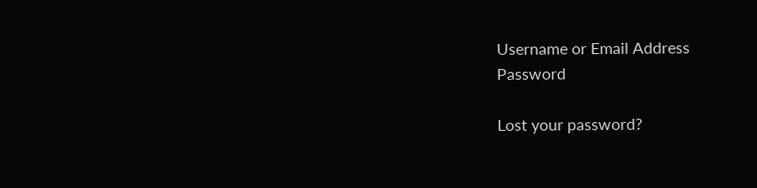Username or Email Address
Password

Lost your password?